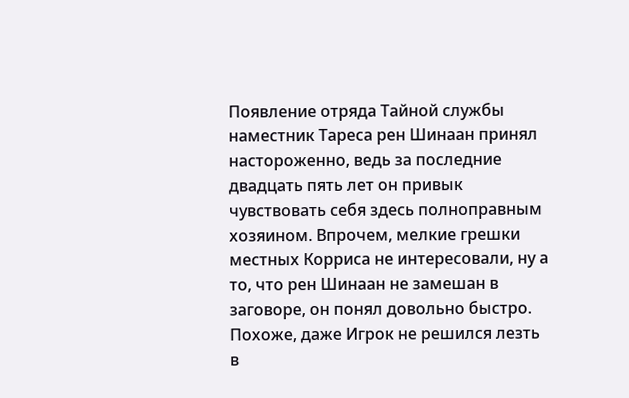Появление отряда Тайной службы наместник Тареса рен Шинаан принял настороженно, ведь за последние двадцать пять лет он привык чувствовать себя здесь полноправным хозяином. Впрочем, мелкие грешки местных Корриса не интересовали, ну а то, что рен Шинаан не замешан в заговоре, он понял довольно быстро. Похоже, даже Игрок не решился лезть в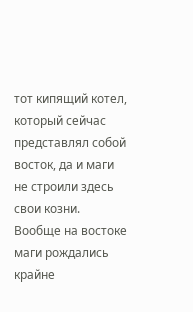тот кипящий котел, который сейчас представлял собой восток, да и маги не строили здесь свои козни. Вообще на востоке маги рождались крайне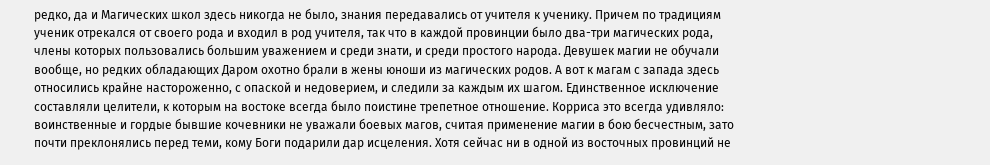редко, да и Магических школ здесь никогда не было, знания передавались от учителя к ученику. Причем по традициям ученик отрекался от своего рода и входил в род учителя, так что в каждой провинции было два-три магических рода, члены которых пользовались большим уважением и среди знати, и среди простого народа. Девушек магии не обучали вообще, но редких обладающих Даром охотно брали в жены юноши из магических родов. А вот к магам с запада здесь относились крайне настороженно, с опаской и недоверием, и следили за каждым их шагом. Единственное исключение составляли целители, к которым на востоке всегда было поистине трепетное отношение. Корриса это всегда удивляло: воинственные и гордые бывшие кочевники не уважали боевых магов, считая применение магии в бою бесчестным, зато почти преклонялись перед теми, кому Боги подарили дар исцеления. Хотя сейчас ни в одной из восточных провинций не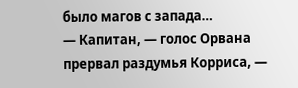было магов с запада…
— Капитан, — голос Орвана прервал раздумья Корриса, —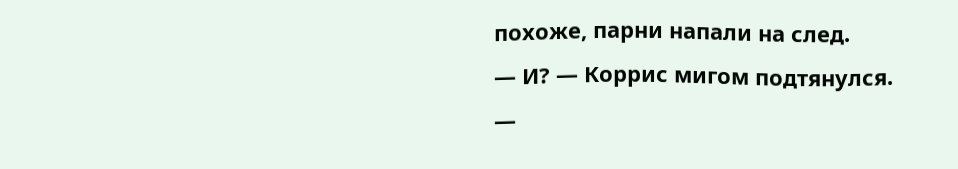похоже, парни напали на след.
— И? — Коррис мигом подтянулся.
—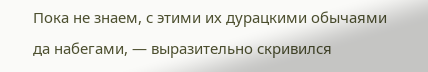Пока не знаем, с этими их дурацкими обычаями да набегами, — выразительно скривился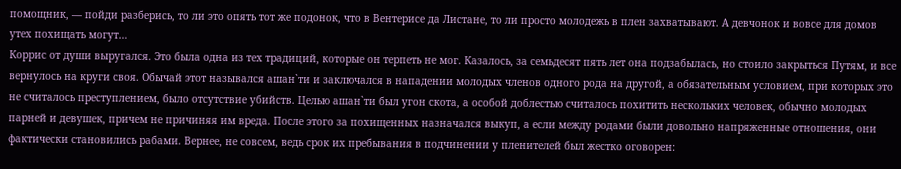помощник, — пойди разберись, то ли это опять тот же подонок, что в Вентерисе да Листане, то ли просто молодежь в плен захватывают. А девчонок и вовсе для домов утех похищать могут…
Коррис от души выругался. Это была одна из тех традиций, которые он терпеть не мог. Казалось, за семьдесят пять лет она подзабылась, но стоило закрыться Путям, и все вернулось на круги своя. Обычай этот назывался ашан`ти и заключался в нападении молодых членов одного рода на другой, а обязательным условием, при которых это не считалось преступлением, было отсутствие убийств. Целью ашан`ти был угон скота, а особой доблестью считалось похитить нескольких человек, обычно молодых парней и девушек, причем не причиняя им вреда. После этого за похищенных назначался выкуп, а если между родами были довольно напряженные отношения, они фактически становились рабами. Вернее, не совсем, ведь срок их пребывания в подчинении у пленителей был жестко оговорен: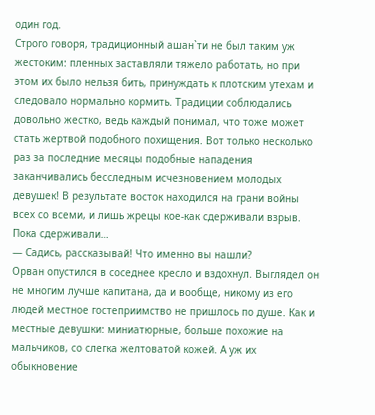один год.
Строго говоря, традиционный ашан`ти не был таким уж жестоким: пленных заставляли тяжело работать, но при этом их было нельзя бить, принуждать к плотским утехам и следовало нормально кормить. Традиции соблюдались довольно жестко, ведь каждый понимал, что тоже может стать жертвой подобного похищения. Вот только несколько раз за последние месяцы подобные нападения заканчивались бесследным исчезновением молодых девушек! В результате восток находился на грани войны всех со всеми, и лишь жрецы кое-как сдерживали взрыв. Пока сдерживали…
— Садись, рассказывай! Что именно вы нашли?
Орван опустился в соседнее кресло и вздохнул. Выглядел он не многим лучше капитана, да и вообще, никому из его людей местное гостеприимство не пришлось по душе. Как и местные девушки: миниатюрные, больше похожие на мальчиков, со слегка желтоватой кожей. А уж их обыкновение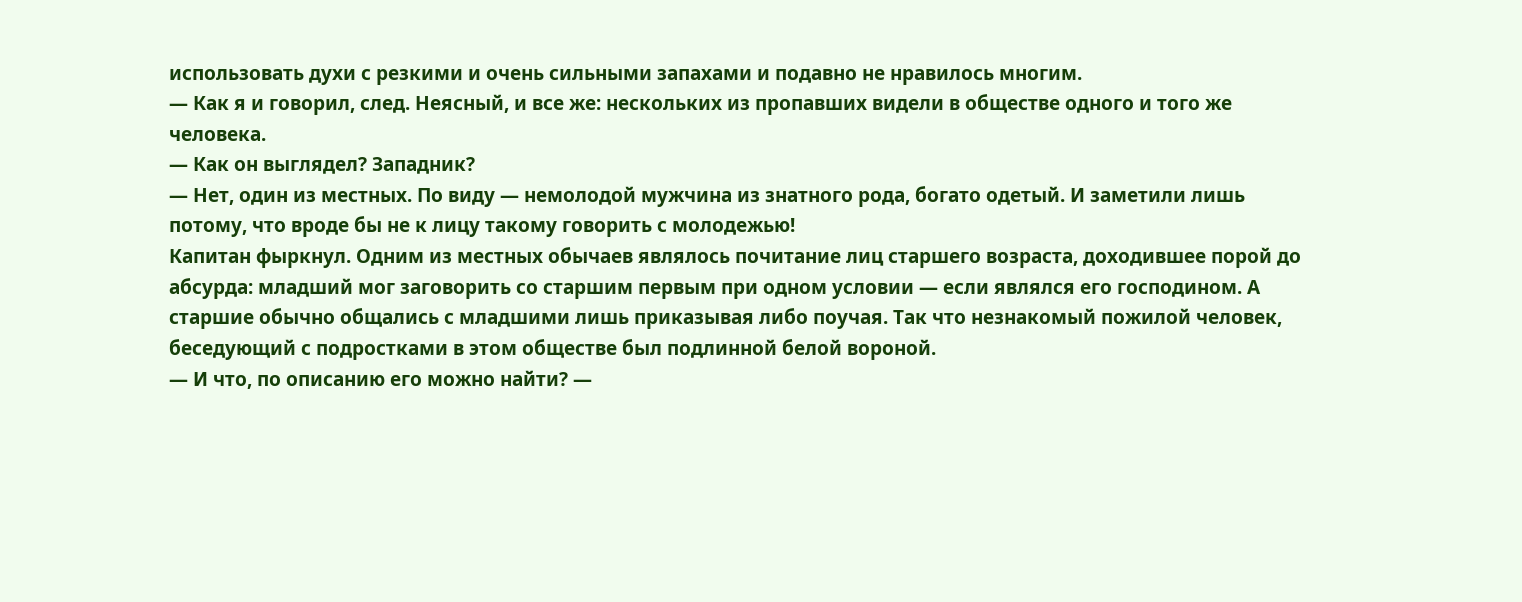использовать духи с резкими и очень сильными запахами и подавно не нравилось многим.
— Как я и говорил, след. Неясный, и все же: нескольких из пропавших видели в обществе одного и того же человека.
— Как он выглядел? Западник?
— Нет, один из местных. По виду — немолодой мужчина из знатного рода, богато одетый. И заметили лишь потому, что вроде бы не к лицу такому говорить с молодежью!
Капитан фыркнул. Одним из местных обычаев являлось почитание лиц старшего возраста, доходившее порой до абсурда: младший мог заговорить со старшим первым при одном условии — если являлся его господином. А старшие обычно общались с младшими лишь приказывая либо поучая. Так что незнакомый пожилой человек, беседующий с подростками в этом обществе был подлинной белой вороной.
— И что, по описанию его можно найти? —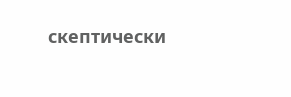скептически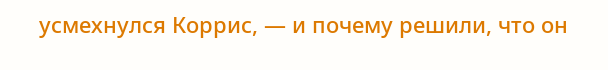усмехнулся Коррис, — и почему решили, что он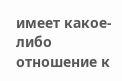имеет какое-либо отношение к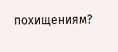похищениям?